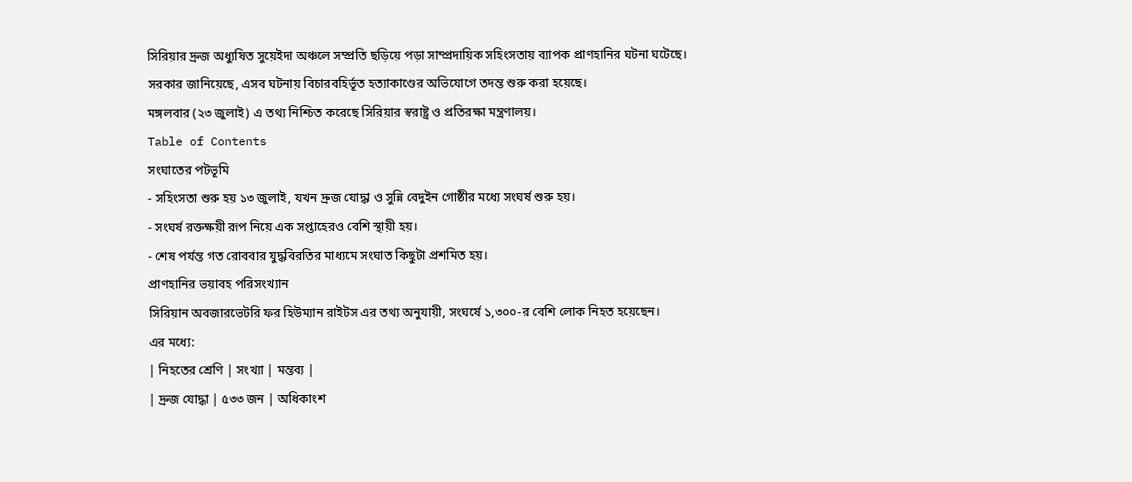সিরিয়ার দ্রুজ অধ্যুষিত সুয়েইদা অঞ্চলে সম্প্রতি ছড়িয়ে পড়া সাম্প্রদায়িক সহিংসতায় ব্যাপক প্রাণহানির ঘটনা ঘটেছে।
সরকার জানিয়েছে, এসব ঘটনায় বিচারবহির্ভূত হত্যাকাণ্ডের অভিযোগে তদন্ত শুরু করা হয়েছে।
মঙ্গলবার (২৩ জুলাই) এ তথ্য নিশ্চিত করেছে সিরিয়ার স্বরাষ্ট্র ও প্রতিরক্ষা মন্ত্রণালয়।
Table of Contents
সংঘাতের পটভূমি
- সহিংসতা শুরু হয় ১৩ জুলাই, যখন দ্রুজ যোদ্ধা ও সুন্নি বেদুইন গোষ্ঠীর মধ্যে সংঘর্ষ শুরু হয়।
- সংঘর্ষ রক্তক্ষয়ী রূপ নিয়ে এক সপ্তাহেরও বেশি স্থায়ী হয়।
- শেষ পর্যন্ত গত রোববার যুদ্ধবিরতির মাধ্যমে সংঘাত কিছুটা প্রশমিত হয়।
প্রাণহানির ভয়াবহ পরিসংখ্যান
সিরিয়ান অবজারভেটরি ফর হিউম্যান রাইটস এর তথ্য অনুযায়ী, সংঘর্ষে ১,৩০০-র বেশি লোক নিহত হয়েছেন।
এর মধ্যে:
| নিহতের শ্রেণি | সংখ্যা | মন্তব্য |
| দ্রুজ যোদ্ধা | ৫৩৩ জন | অধিকাংশ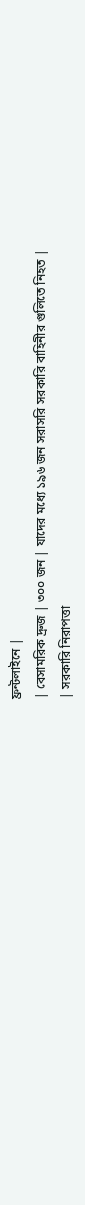ফ্রন্টলাইনে |
| বেসামরিক দ্রুজ | ৩০০ জন | যাদের মধ্যে ১৯৬ জন সরাসরি সরকারি বাহিনীর গুলিতে নিহত |
| সরকারি নিরাপত্তা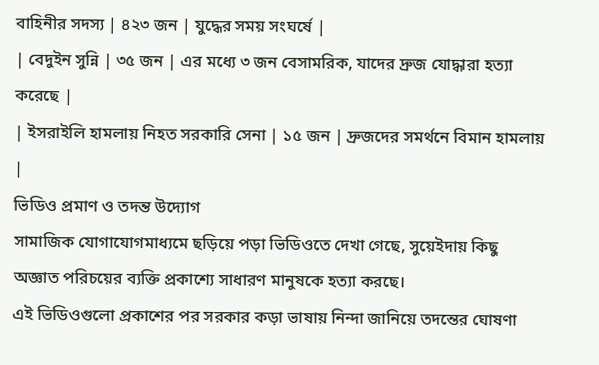বাহিনীর সদস্য | ৪২৩ জন | যুদ্ধের সময় সংঘর্ষে |
| বেদুইন সুন্নি | ৩৫ জন | এর মধ্যে ৩ জন বেসামরিক, যাদের দ্রুজ যোদ্ধারা হত্যা করেছে |
| ইসরাইলি হামলায় নিহত সরকারি সেনা | ১৫ জন | দ্রুজদের সমর্থনে বিমান হামলায় |
ভিডিও প্রমাণ ও তদন্ত উদ্যোগ
সামাজিক যোগাযোগমাধ্যমে ছড়িয়ে পড়া ভিডিওতে দেখা গেছে, সুয়েইদায় কিছু অজ্ঞাত পরিচয়ের ব্যক্তি প্রকাশ্যে সাধারণ মানুষকে হত্যা করছে।
এই ভিডিওগুলো প্রকাশের পর সরকার কড়া ভাষায় নিন্দা জানিয়ে তদন্তের ঘোষণা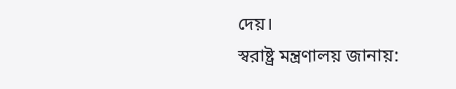দেয়।
স্বরাষ্ট্র মন্ত্রণালয় জানায়: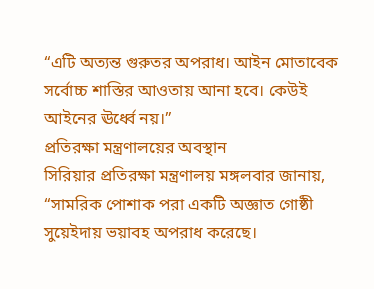“এটি অত্যন্ত গুরুতর অপরাধ। আইন মোতাবেক সর্বোচ্চ শাস্তির আওতায় আনা হবে। কেউই আইনের ঊর্ধ্বে নয়।”
প্রতিরক্ষা মন্ত্রণালয়ের অবস্থান
সিরিয়ার প্রতিরক্ষা মন্ত্রণালয় মঙ্গলবার জানায়,
“সামরিক পোশাক পরা একটি অজ্ঞাত গোষ্ঠী সুয়েইদায় ভয়াবহ অপরাধ করেছে।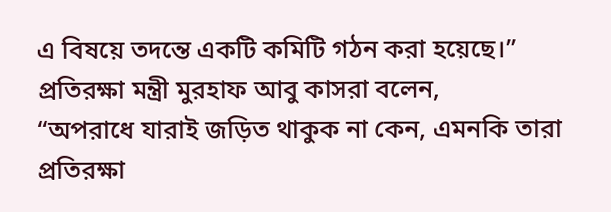এ বিষয়ে তদন্তে একটি কমিটি গঠন করা হয়েছে।”
প্রতিরক্ষা মন্ত্রী মুরহাফ আবু কাসরা বলেন,
“অপরাধে যারাই জড়িত থাকুক না কেন, এমনকি তারা প্রতিরক্ষা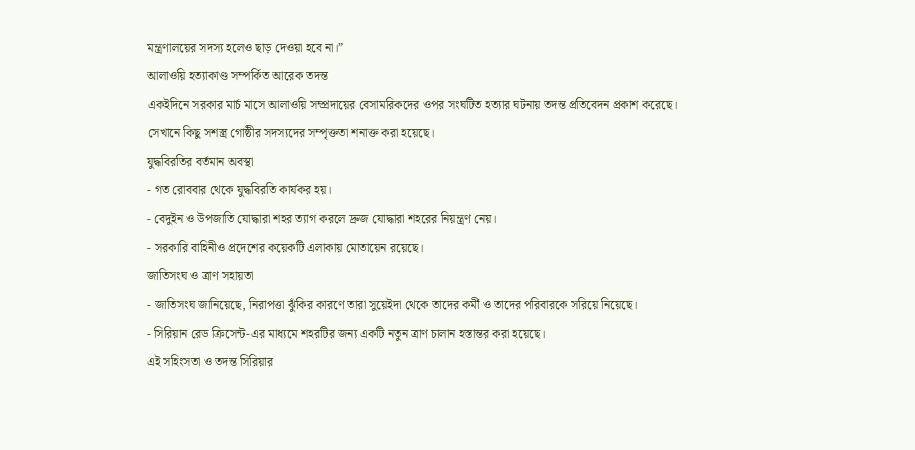মন্ত্রণালয়ের সদস্য হলেও ছাড় দেওয়া হবে না।”
আলাওয়ি হত্যাকাণ্ড সম্পর্কিত আরেক তদন্ত
একইদিনে সরকার মার্চ মাসে আলাওয়ি সম্প্রদায়ের বেসামরিকদের ওপর সংঘটিত হত্যার ঘটনায় তদন্ত প্রতিবেদন প্রকাশ করেছে।
সেখানে কিছু সশস্ত্র গোষ্ঠীর সদস্যদের সম্পৃক্ততা শনাক্ত করা হয়েছে।
যুদ্ধবিরতির বর্তমান অবস্থা
- গত রোববার থেকে যুদ্ধবিরতি কার্যকর হয়।
- বেদুইন ও উপজাতি যোদ্ধারা শহর ত্যাগ করলে দ্রুজ যোদ্ধারা শহরের নিয়ন্ত্রণ নেয়।
- সরকারি বাহিনীও প্রদেশের কয়েকটি এলাকায় মোতায়েন রয়েছে।
জাতিসংঘ ও ত্রাণ সহায়তা
- জাতিসংঘ জানিয়েছে, নিরাপত্তা ঝুঁকির কারণে তারা সুয়েইদা থেকে তাদের কর্মী ও তাদের পরিবারকে সরিয়ে নিয়েছে।
- সিরিয়ান রেড ক্রিসেন্ট-এর মাধ্যমে শহরটির জন্য একটি নতুন ত্রাণ চালান হস্তান্তর করা হয়েছে।
এই সহিংসতা ও তদন্ত সিরিয়ার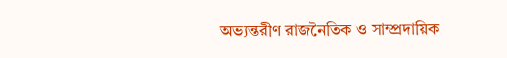অভ্যন্তরীণ রাজনৈতিক ও সাম্প্রদায়িক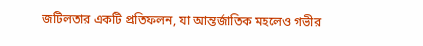জটিলতার একটি প্রতিফলন, যা আন্তর্জাতিক মহলেও গভীর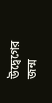উদ্বেগের জন্ম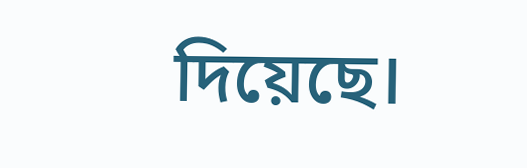দিয়েছে।